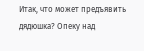Итак, что может предъявить дядюшка? Опеку над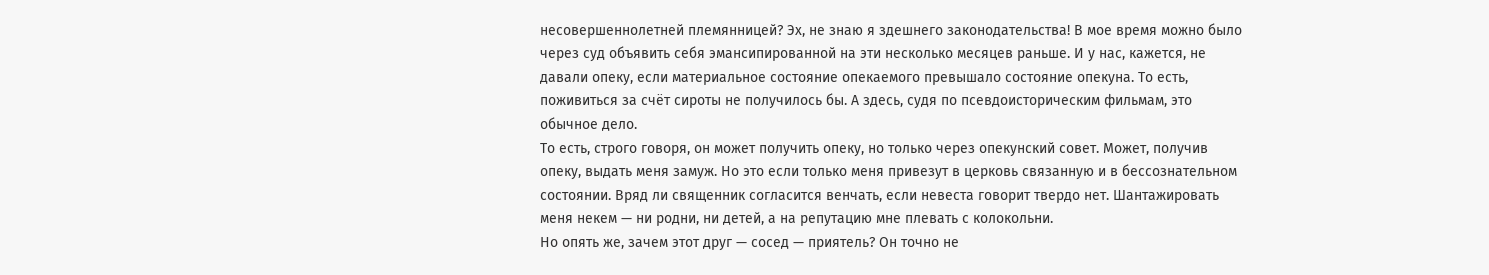несовершеннолетней племянницей? Эх, не знаю я здешнего законодательства! В мое время можно было через суд объявить себя эмансипированной на эти несколько месяцев раньше. И у нас, кажется, не давали опеку, если материальное состояние опекаемого превышало состояние опекуна. То есть, поживиться за счёт сироты не получилось бы. А здесь, судя по псевдоисторическим фильмам, это обычное дело.
То есть, строго говоря, он может получить опеку, но только через опекунский совет. Может, получив опеку, выдать меня замуж. Но это если только меня привезут в церковь связанную и в бессознательном состоянии. Вряд ли священник согласится венчать, если невеста говорит твердо нет. Шантажировать меня некем — ни родни, ни детей, а на репутацию мне плевать с колокольни.
Но опять же, зачем этот друг — сосед — приятель? Он точно не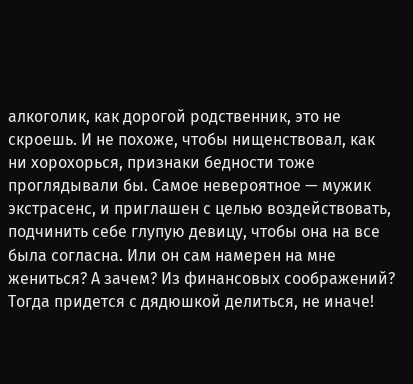алкоголик, как дорогой родственник, это не скроешь. И не похоже, чтобы нищенствовал, как ни хорохорься, признаки бедности тоже проглядывали бы. Самое невероятное — мужик экстрасенс, и приглашен с целью воздействовать, подчинить себе глупую девицу, чтобы она на все была согласна. Или он сам намерен на мне жениться? А зачем? Из финансовых соображений? Тогда придется с дядюшкой делиться, не иначе!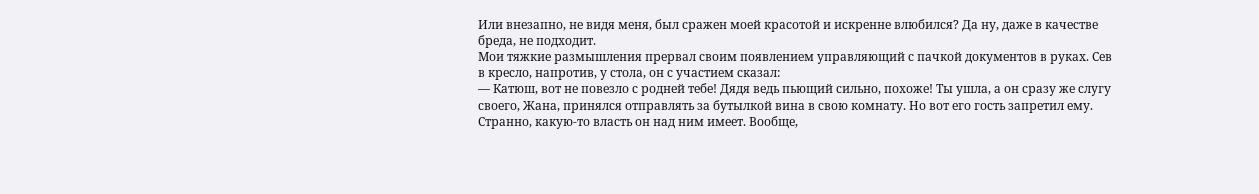Или внезапно, не видя меня, был сражен моей красотой и искренне влюбился? Да ну, даже в качестве бреда, не подходит.
Мои тяжкие размышления прервал своим появлением управляющий с пачкой документов в руках. Сев в кресло, напротив, у стола, он с участием сказал:
— Катюш, вот не повезло с родней тебе! Дядя ведь пьющий сильно, похоже! Ты ушла, а он сразу же слугу своего, Жана, принялся отправлять за бутылкой вина в свою комнату. Но вот его гость запретил ему. Странно, какую-то власть он над ним имеет. Вообще,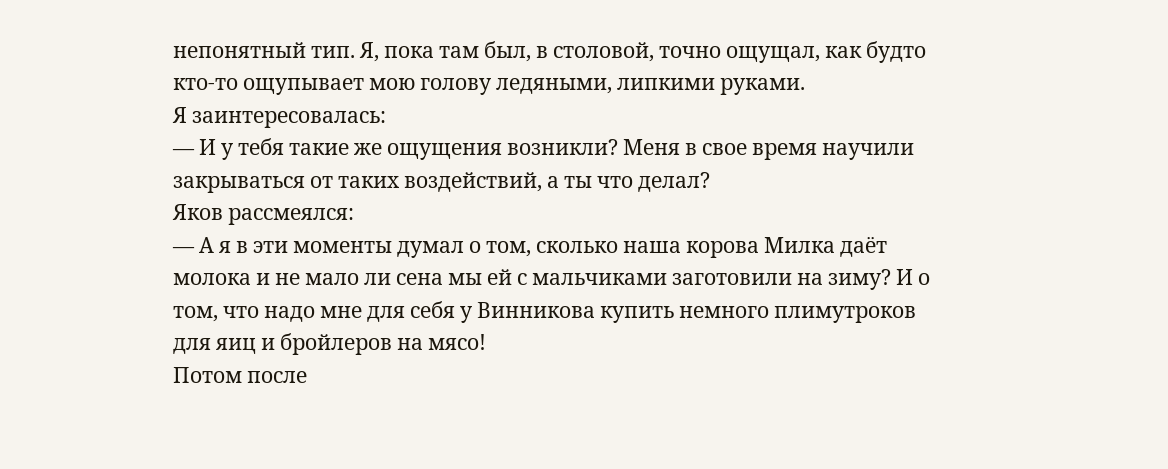непонятный тип. Я, пока там был, в столовой, точно ощущал, как будто кто-то ощупывает мою голову ледяными, липкими руками.
Я заинтересовалась:
— И у тебя такие же ощущения возникли? Меня в свое время научили закрываться от таких воздействий, а ты что делал?
Яков рассмеялся:
— А я в эти моменты думал о том, сколько наша корова Милка даёт молока и не мало ли сена мы ей с мальчиками заготовили на зиму? И о том, что надо мне для себя у Винникова купить немного плимутроков для яиц и бройлеров на мясо!
Потом после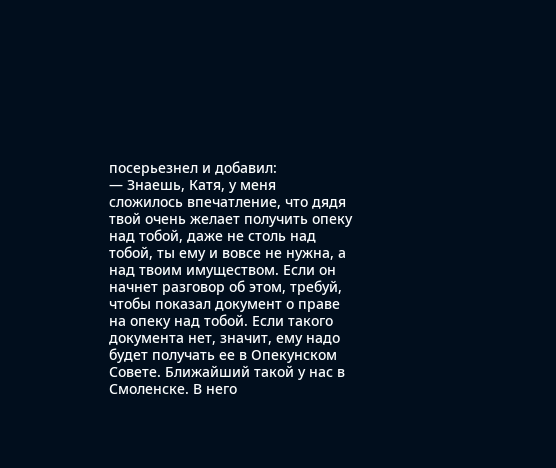посерьезнел и добавил:
— Знаешь, Катя, у меня сложилось впечатление, что дядя твой очень желает получить опеку над тобой, даже не столь над тобой, ты ему и вовсе не нужна, а над твоим имуществом. Если он начнет разговор об этом, требуй, чтобы показал документ о праве на опеку над тобой. Если такого документа нет, значит, ему надо будет получать ее в Опекунском Совете. Ближайший такой у нас в Смоленске. В него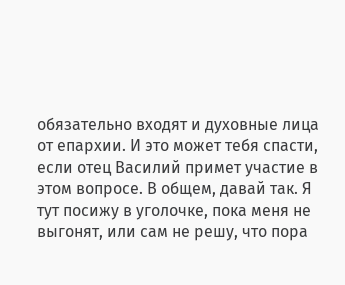обязательно входят и духовные лица от епархии. И это может тебя спасти, если отец Василий примет участие в этом вопросе. В общем, давай так. Я тут посижу в уголочке, пока меня не выгонят, или сам не решу, что пора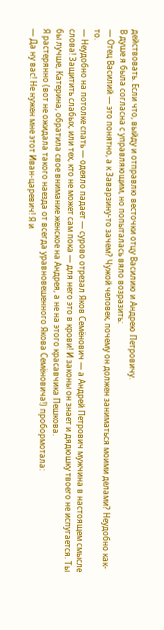действовать. Если что, выйду и отправлю весточки отцу Василию и Андрею Петровичу.
В душе я была согласна с управляющим, но попыталась вяло возразить:
— Отец Василий — это понятно, а к Заварзину-то зачем? Чужой человек, почему он должен заниматься моими делами? Неудобно как-то.
— Неудобно на потолке спать — одеяло падает — сурово отрезал Яков Семёнович — а Андрей Петрович мужчина в настоящем смысле слова! Защитить слабых, или тех, кто не может сам пока — для него это в крови! И законы он знает и дядюшку твоего не испугается. Ты бы лучше, Катерина, обратила свое внимание женское на Андрея, а не на этого красавчика Пешкова.
Я растерянно (вот не ожидала такого наезда от всегда уравновешенного Якова Семёновича!) пробормотала:
— Да ну вас! Не нужен мне этот Иван-царевич! Я и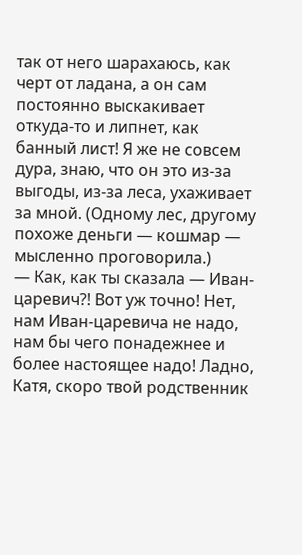так от него шарахаюсь, как черт от ладана, а он сам постоянно выскакивает откуда-то и липнет, как банный лист! Я же не совсем дура, знаю, что он это из-за выгоды, из-за леса, ухаживает за мной. (Одному лес, другому похоже деньги — кошмар — мысленно проговорила.)
— Как, как ты сказала — Иван-царевич?! Вот уж точно! Нет, нам Иван-царевича не надо, нам бы чего понадежнее и более настоящее надо! Ладно, Катя, скоро твой родственник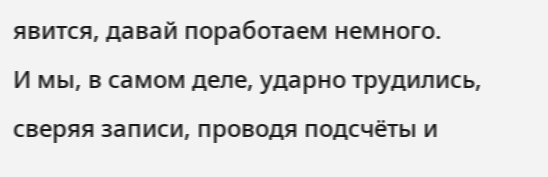явится, давай поработаем немного.
И мы, в самом деле, ударно трудились, сверяя записи, проводя подсчёты и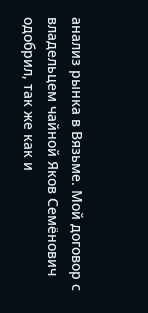анализ рынка в Вязьме. Мой договор с владельцем чайной Яков Семёнович одобрил, так же как и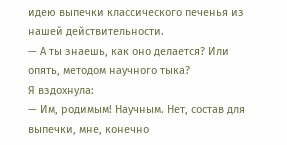идею выпечки классического печенья из нашей действительности.
— А ты знаешь, как оно делается? Или опять, методом научного тыка?
Я вздохнула:
— Им, родимым! Научным. Нет, состав для выпечки, мне, конечно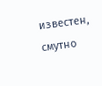известен, смутно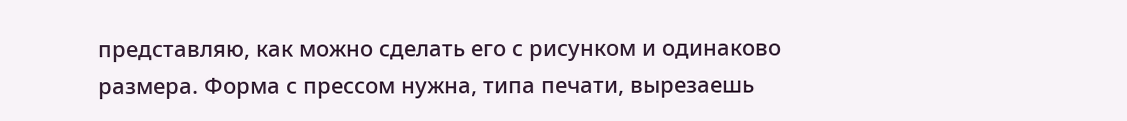представляю, как можно сделать его с рисунком и одинаково размера. Форма с прессом нужна, типа печати, вырезаешь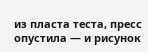из пласта теста, пресс опустила — и рисунок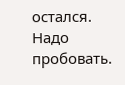остался. Надо пробовать.